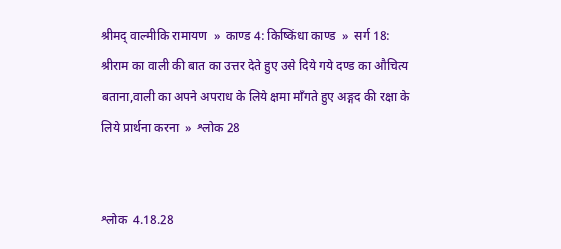श्रीमद् वाल्मीकि रामायण  »  काण्ड 4: किष्किंधा काण्ड  »  सर्ग 18: श्रीराम का वाली की बात का उत्तर देते हुए उसे दिये गये दण्ड का औचित्य बताना,वाली का अपने अपराध के लिये क्षमा माँगते हुए अङ्गद की रक्षा के लिये प्रार्थना करना  »  श्लोक 28


श्लोक  4.18.28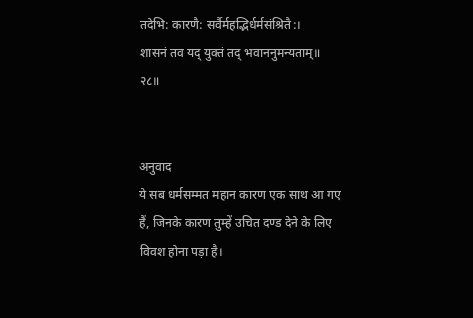तदेभि: कारणै: सर्वैर्महद्भिर्धर्मसंश्रितै:।
शासनं तव यद् युक्तं तद् भवाननुमन्यताम्॥ २८॥


अनुवाद
ये सब धर्मसम्मत महान कारण एक साथ आ गए हैं, जिनके कारण तुम्हें उचित दण्ड देने के लिए विवश होना पड़ा है।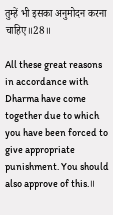तुम्हें भी इसका अनुमोदन करना चाहिए॥28॥

All these great reasons in accordance with Dharma have come together due to which you have been forced to give appropriate punishment. You should also approve of this.॥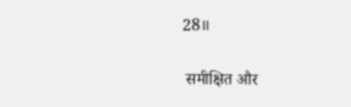28॥

 समीक्षित और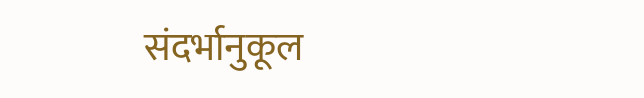संदर्भानुकूल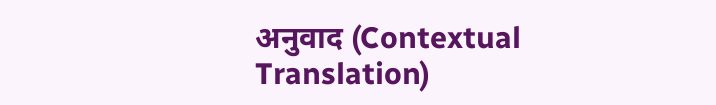अनुवाद (Contextual Translation)